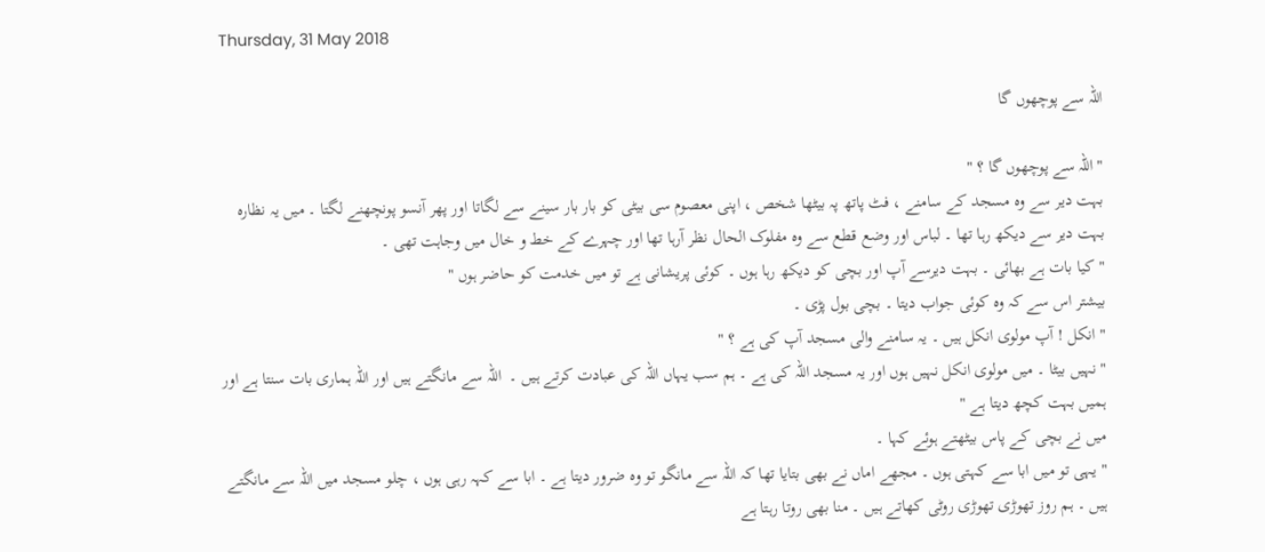Thursday, 31 May 2018

اللہ سے پوچھوں گا

" اللہ سے پوچھوں گا ؟ "
بہت دیر سے وہ مسجد کے سامنے ، فٹ پاتھ پہ بیٹھا شخص ، اپنی معصوم سی بیٹی کو بار بار سینے سے لگاتا اور پھر آنسو پونچھنے لگتا ۔ میں یہ نظارہ بہت دیر سے دیکھ رہا تھا ۔ لباس اور وضع قطع سے وہ مفلوک الحال نظر آرہا تھا اور چہرے کے خط و خال میں وجاہت تھی ۔
" کیا بات ہے بھائی ۔ بہت دیرسے آپ اور بچی کو دیکھ رہا ہوں ۔ کوئی پریشانی ہے تو میں خدمت کو حاضر ہوں "
بیشتر اس سے کہ وہ کوئی جواب دیتا ۔ بچی بول پڑی ۔
" انکل ! آپ مولوی انکل ہیں ۔ یہ سامنے والی مسجد آپ کی ہے ؟ "
" نہیں بیٹا ۔ میں مولوی انکل نہیں ہوں اور یہ مسجد اللہ کی ہے ۔ ہم سب یہاں اللہ کی عبادت کرتے ہیں ۔  اللہ سے مانگتے ہیں اور اللہ ہماری بات سنتا ہے اور ہمیں بہت کچھ دیتا ہے "
میں نے بچی کے پاس بیٹھتے ہوئے کہا ۔
" یہی تو میں ابا سے کہتی ہوں ۔ مجھے اماں نے بھی بتایا تھا کہ اللہ سے مانگو تو وہ ضرور دیتا ہے ۔ ابا سے کہہ رہی ہوں ، چلو مسجد میں اللہ سے مانگتے ہیں ۔ ہم روز تھوڑی تھوڑی روٹی کھاتے ہیں ۔ منا بھی روتا رہتا ہے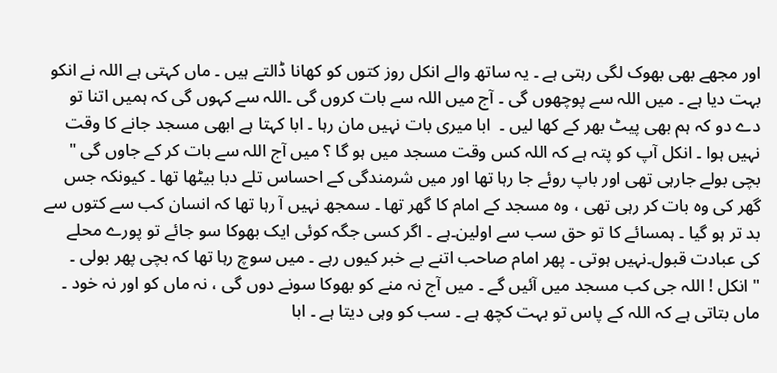اور مجھے بھی بھوک لگی رہتی ہے ۔ یہ ساتھ والے انکل روز کتوں کو کھانا ڈالتے ہیں ۔ ماں کہتی ہے اللہ نے انکو بہت دیا ہے ۔ میں اللہ سے پوچھوں گی ۔ آج میں اللہ سے بات کروں گی ۔اللہ سے کہوں گی کہ ہمیں اتنا تو دے دو کہ ہم بھی پیٹ بھر کے کھا لیں ۔  ابا میری بات نہیں مان رہا ۔ ابا کہتا ہے ابھی مسجد جانے کا وقت نہیں ہوا ۔ انکل آپ کو پتہ ہے کہ اللہ کس وقت مسجد میں ہو گا ؟ میں آج اللہ سے بات کر کے جاوں گی "
بچی بولے جارہی تھی اور باپ روئے جا رہا تھا اور میں شرمندگی کے احساس تلے دبا بیٹھا تھا ۔ کیونکہ جس گھر کی وہ بات کر رہی تھی ، وہ مسجد کے امام کا گھر تھا ۔ سمجھ نہیں آ رہا تھا کہ انسان کب سے کتوں سے بد تر ہو گیا ۔ ہمسائے کا تو حق سب سے اولین۔ہے ۔ اگر کسی جگہ کوئی ایک بھوکا سو جائے تو پورے محلے کی عبادت قبول۔نہیں ہوتی ۔ پھر امام صاحب اتنے بے خبر کیوں رہے ۔ میں سوچ رہا تھا کہ بچی پھر بولی ۔
" انکل ! اللہ جی کب مسجد میں آئیں گے ۔ میں آج نہ منے کو بھوکا سونے دوں گی ، نہ ماں کو اور نہ خود ۔ ماں بتاتی ہے کہ اللہ کے پاس تو بہت کچھ ہے ۔ سب کو وہی دیتا ہے ۔ ابا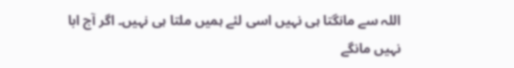اللہ سے مانگتا ہی نہیں اسی لئے ہمیں ملتا ہی نہیں۔ اگر آج ابا نہیں مانگے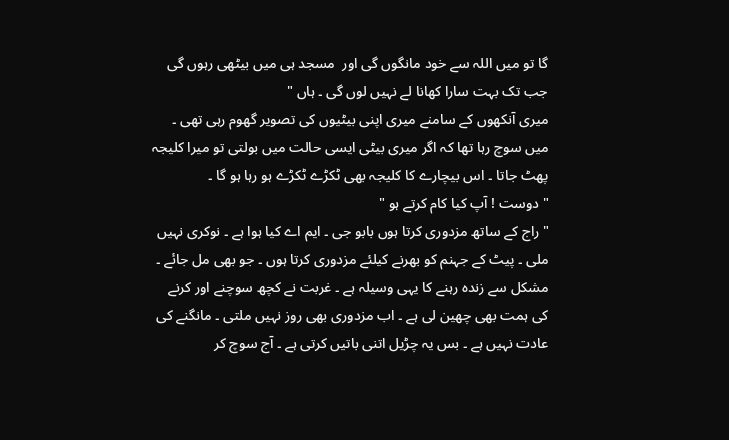گا تو میں اللہ سے خود مانگوں گی اور  مسجد ہی میں بیٹھی رہوں گی جب تک بہت سارا کھانا لے نہیں لوں گی ۔ ہاں "
میری آنکھوں کے سامنے میری اپنی بیٹیوں کی تصویر گھوم رہی تھی ۔ میں سوچ رہا تھا کہ اگر میری بیٹی ایسی حالت میں بولتی تو میرا کلیجہ پھٹ جاتا ۔ اس بیچارے کا کلیجہ بھی ٹکڑے ٹکڑے ہو رہا ہو گا ۔
" دوست ! آپ کیا کام کرتے ہو "
" راج کے ساتھ مزدوری کرتا ہوں بابو جی ۔ ایم اے کیا ہوا ہے ۔ نوکری نہیں ملی ۔ پیٹ کے جہنم کو بھرنے کیلئے مزدوری کرتا ہوں ۔ جو بھی مل جائے ۔ مشکل سے زندہ رہنے کا یہی وسیلہ ہے ۔ غربت نے کچھ سوچنے اور کرنے کی ہمت بھی چھین لی ہے ۔ اب مزدوری بھی روز نہیں ملتی ۔ مانگنے کی عادت نہیں ہے ۔ بس یہ چڑیل اتنی باتیں کرتی ہے ۔ آج سوچ کر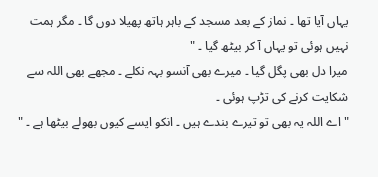یہاں آیا تھا ۔ نماز کے بعد مسجد کے باہر ہاتھ پھیلا دوں گا ۔ مگر ہمت نہیں ہوئی تو یہاں آ کر بیٹھ گیا ۔ "
میرا دل بھی پگل گیا ۔ میرے بھی آنسو بہہ نکلے ۔ مجھے بھی اللہ سے شکایت کرنے کی تڑپ ہوئی ۔
" اے اللہ یہ بھی تو تیرے بندے ہیں ۔ انکو ایسے کیوں بھولے بیٹھا ہے ۔ "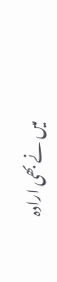میں نے بھی ارادہ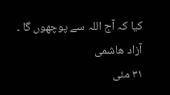کیا کہ آج اللہ سے پوچھوں گا ۔
آزاد ھاشمی
٣١ مئی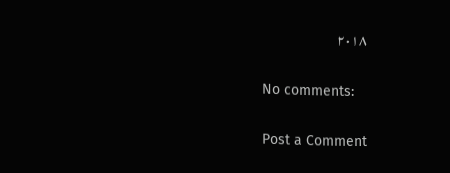٢٠١٨

No comments:

Post a Comment